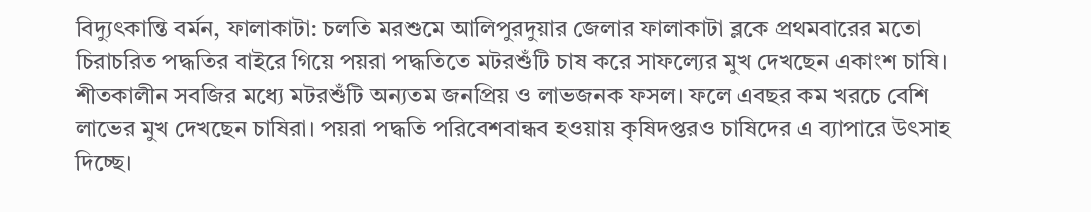বিদ্যুৎকান্তি বর্মন, ফালাকাটা: চলতি মরশুমে আলিপুরদুয়ার জেলার ফালাকাটা ব্লকে প্রথমবারের মতো চিরাচরিত পদ্ধতির বাইরে গিয়ে পয়রা পদ্ধতিতে মটরশুঁটি চাষ করে সাফল্যের মুখ দেখছেন একাংশ চাষি। শীতকালীন সবজির মধ্যে মটরশুঁটি অন্যতম জনপ্রিয় ও লাভজনক ফসল। ফলে এবছর কম খরচে বেশি লাভের মুখ দেখছেন চাষিরা। পয়রা পদ্ধতি পরিবেশবান্ধব হওয়ায় কৃষিদপ্তরও চাষিদের এ ব্যাপারে উৎসাহ দিচ্ছে।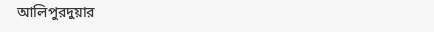আলিপুরদুয়ার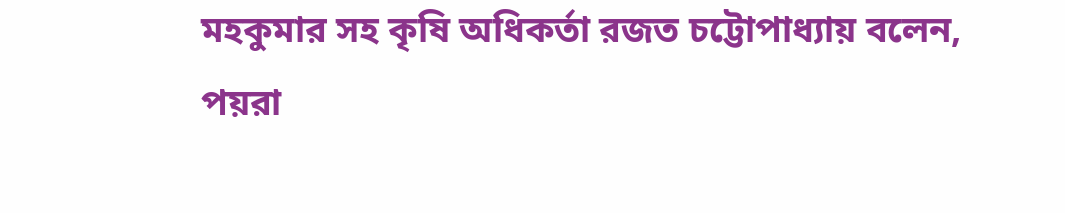মহকুমার সহ কৃষি অধিকর্তা রজত চট্টোপাধ্যায় বলেন, পয়রা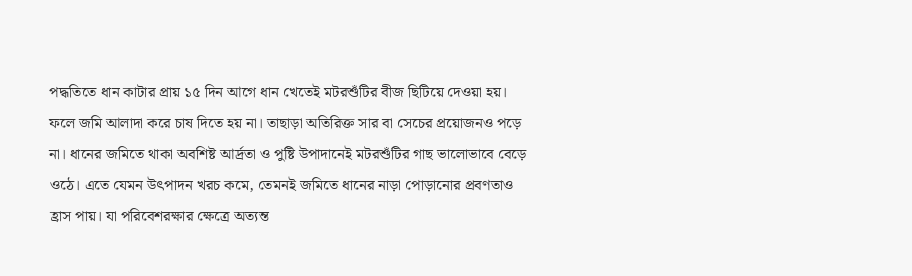পদ্ধতিতে ধান কাটার প্রায় ১৫ দিন আগে ধান খেতেই মটরশুঁটির বীজ ছিটিয়ে দেওয়া হয়। ফলে জমি আলাদা করে চাষ দিতে হয় না। তাছাড়া অতিরিক্ত সার বা সেচের প্রয়োজনও পড়ে না। ধানের জমিতে থাকা অবশিষ্ট আর্দ্রতা ও পুষ্টি উপাদানেই মটরশুঁটির গাছ ভালোভাবে বেড়ে ওঠে। এতে যেমন উৎপাদন খরচ কমে, তেমনই জমিতে ধানের নাড়া পোড়ানোর প্রবণতাও হ্রাস পায়। যা পরিবেশরক্ষার ক্ষেত্রে অত্যন্ত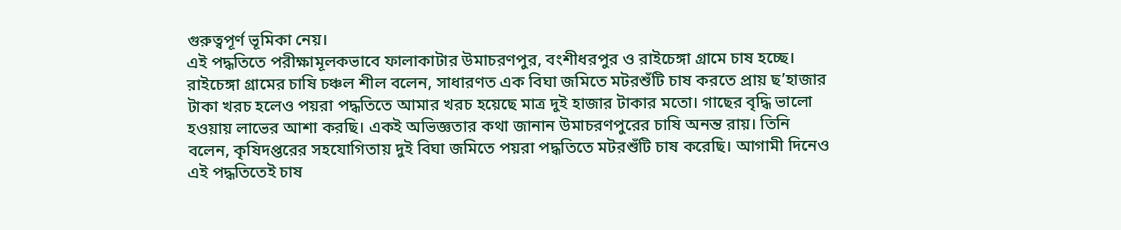গুরুত্বপূর্ণ ভূমিকা নেয়।
এই পদ্ধতিতে পরীক্ষামূলকভাবে ফালাকাটার উমাচরণপুর, বংশীধরপুর ও রাইচেঙ্গা গ্রামে চাষ হচ্ছে। রাইচেঙ্গা গ্রামের চাষি চঞ্চল শীল বলেন, সাধারণত এক বিঘা জমিতে মটরশুঁটি চাষ করতে প্রায় ছ’হাজার টাকা খরচ হলেও পয়রা পদ্ধতিতে আমার খরচ হয়েছে মাত্র দুই হাজার টাকার মতো। গাছের বৃদ্ধি ভালো হওয়ায় লাভের আশা করছি। একই অভিজ্ঞতার কথা জানান উমাচরণপুরের চাষি অনন্ত রায়। তিনি বলেন, কৃষিদপ্তরের সহযোগিতায় দুই বিঘা জমিতে পয়রা পদ্ধতিতে মটরশুঁটি চাষ করেছি। আগামী দিনেও এই পদ্ধতিতেই চাষ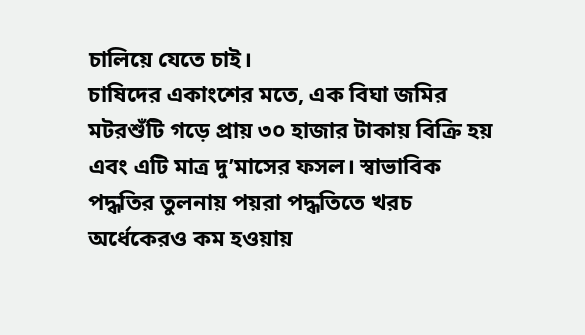চালিয়ে যেতে চাই।
চাষিদের একাংশের মতে, এক বিঘা জমির মটরশুঁটি গড়ে প্রায় ৩০ হাজার টাকায় বিক্রি হয় এবং এটি মাত্র দু’মাসের ফসল। স্বাভাবিক পদ্ধতির তুলনায় পয়রা পদ্ধতিতে খরচ অর্ধেকেরও কম হওয়ায়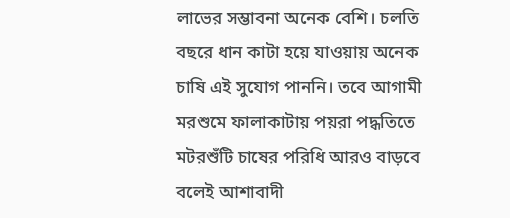লাভের সম্ভাবনা অনেক বেশি। চলতি বছরে ধান কাটা হয়ে যাওয়ায় অনেক চাষি এই সুযোগ পাননি। তবে আগামী মরশুমে ফালাকাটায় পয়রা পদ্ধতিতে মটরশুঁটি চাষের পরিধি আরও বাড়বে বলেই আশাবাদী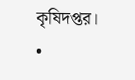কৃষিদপ্তর।
•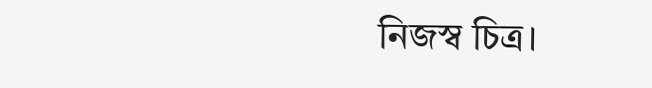নিজস্ব চিত্র।